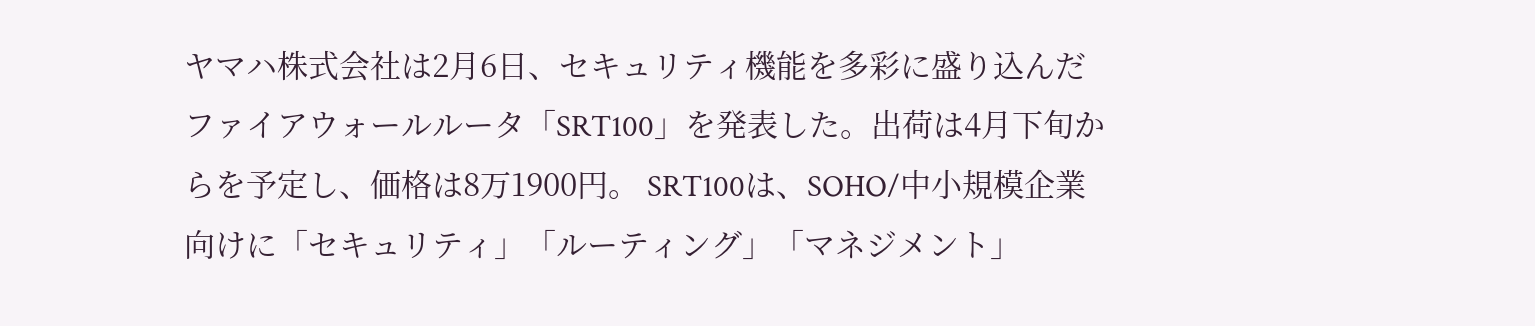ヤマハ株式会社は2月6日、セキュリティ機能を多彩に盛り込んだファイアウォールルータ「SRT100」を発表した。出荷は4月下旬からを予定し、価格は8万1900円。 SRT100は、SOHO/中小規模企業向けに「セキュリティ」「ルーティング」「マネジメント」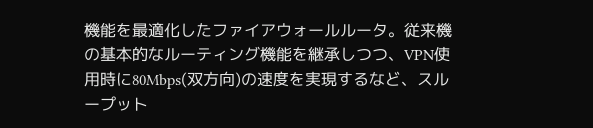機能を最適化したファイアウォールルータ。従来機の基本的なルーティング機能を継承しつつ、VPN使用時に80Mbps(双方向)の速度を実現するなど、スループット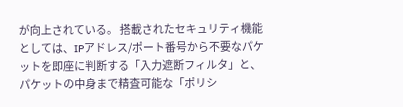が向上されている。 搭載されたセキュリティ機能としては、IPアドレス/ポート番号から不要なパケットを即座に判断する「入力遮断フィルタ」と、パケットの中身まで精査可能な「ポリシ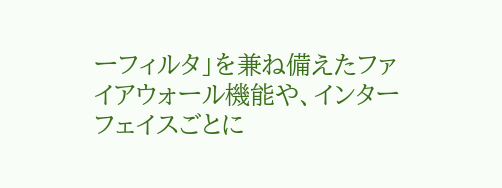ーフィルタ」を兼ね備えたファイアウォール機能や、インターフェイスごとに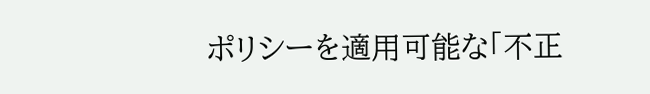ポリシーを適用可能な「不正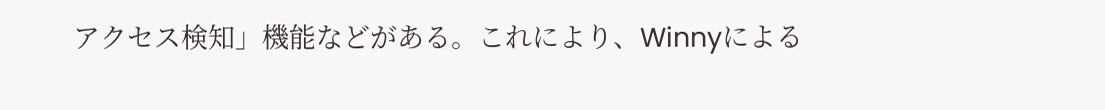アクセス検知」機能などがある。これにより、Winnyによる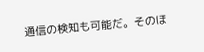通信の検知も可能だ。そのほ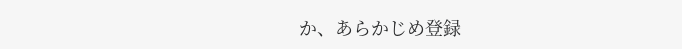か、あらかじめ登録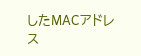したMACアドレス